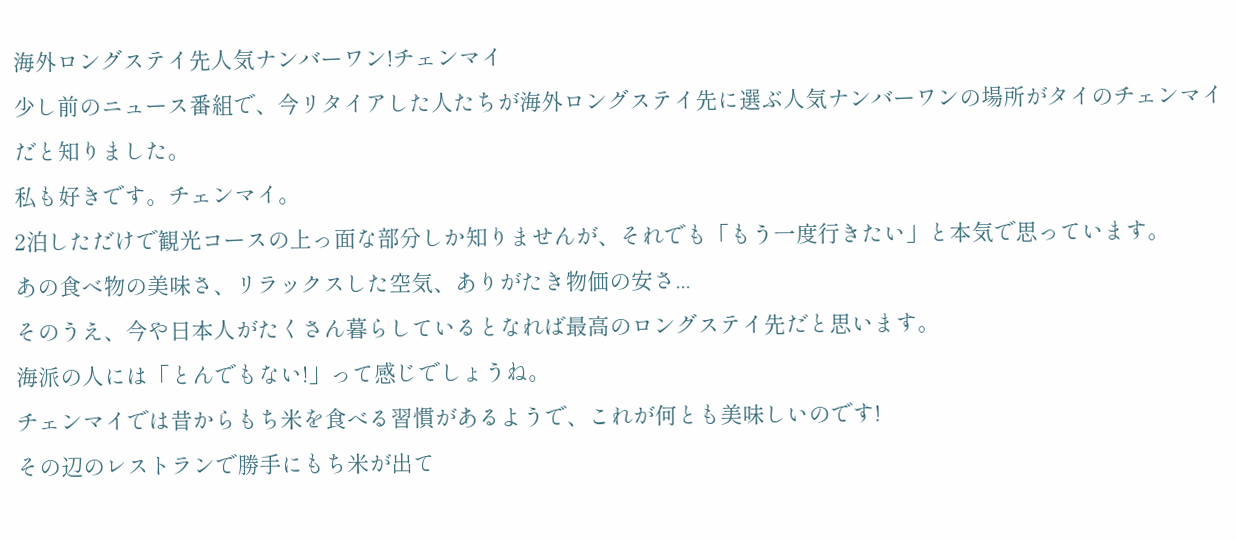海外ロングステイ先人気ナンバーワン!チェンマイ
少し前のニュース番組で、今リタイアした人たちが海外ロングステイ先に選ぶ人気ナンバーワンの場所がタイのチェンマイだと知りました。
私も好きです。チェンマイ。
2泊しただけで観光コースの上っ面な部分しか知りませんが、それでも「もう一度行きたい」と本気で思っています。
あの食べ物の美味さ、リラックスした空気、ありがたき物価の安さ...
そのうえ、今や日本人がたくさん暮らしているとなれば最高のロングステイ先だと思います。
海派の人には「とんでもない!」って感じでしょうね。
チェンマイでは昔からもち米を食べる習慣があるようで、これが何とも美味しいのです!
その辺のレストランで勝手にもち米が出て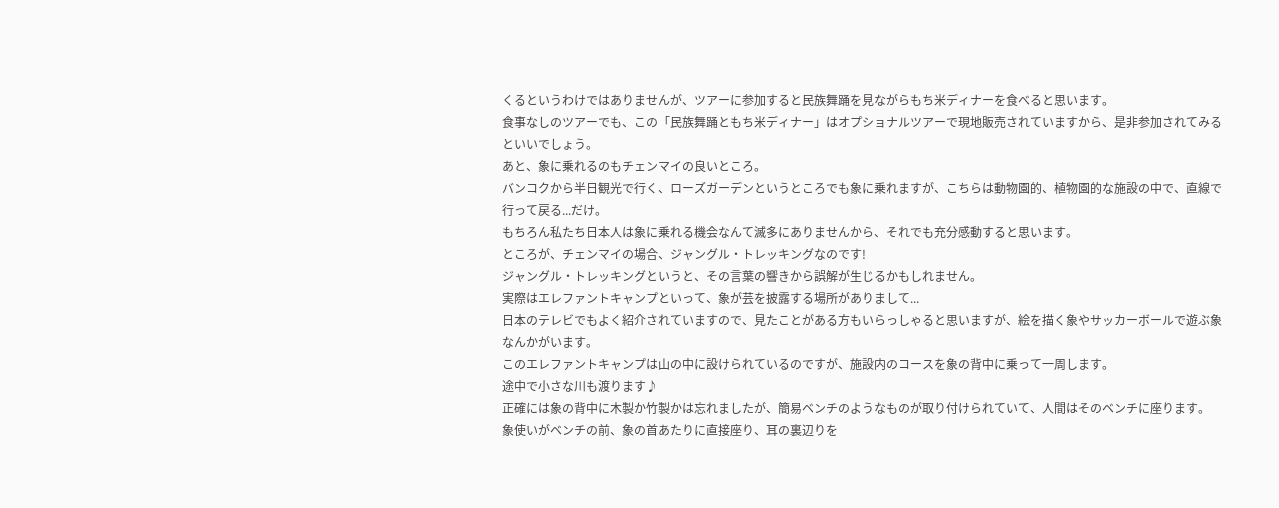くるというわけではありませんが、ツアーに参加すると民族舞踊を見ながらもち米ディナーを食べると思います。
食事なしのツアーでも、この「民族舞踊ともち米ディナー」はオプショナルツアーで現地販売されていますから、是非参加されてみるといいでしょう。
あと、象に乗れるのもチェンマイの良いところ。
バンコクから半日観光で行く、ローズガーデンというところでも象に乗れますが、こちらは動物園的、植物園的な施設の中で、直線で行って戻る...だけ。
もちろん私たち日本人は象に乗れる機会なんて滅多にありませんから、それでも充分感動すると思います。
ところが、チェンマイの場合、ジャングル・トレッキングなのです!
ジャングル・トレッキングというと、その言葉の響きから誤解が生じるかもしれません。
実際はエレファントキャンプといって、象が芸を披露する場所がありまして...
日本のテレビでもよく紹介されていますので、見たことがある方もいらっしゃると思いますが、絵を描く象やサッカーボールで遊ぶ象なんかがいます。
このエレファントキャンプは山の中に設けられているのですが、施設内のコースを象の背中に乗って一周します。
途中で小さな川も渡ります♪
正確には象の背中に木製か竹製かは忘れましたが、簡易ベンチのようなものが取り付けられていて、人間はそのベンチに座ります。
象使いがベンチの前、象の首あたりに直接座り、耳の裏辺りを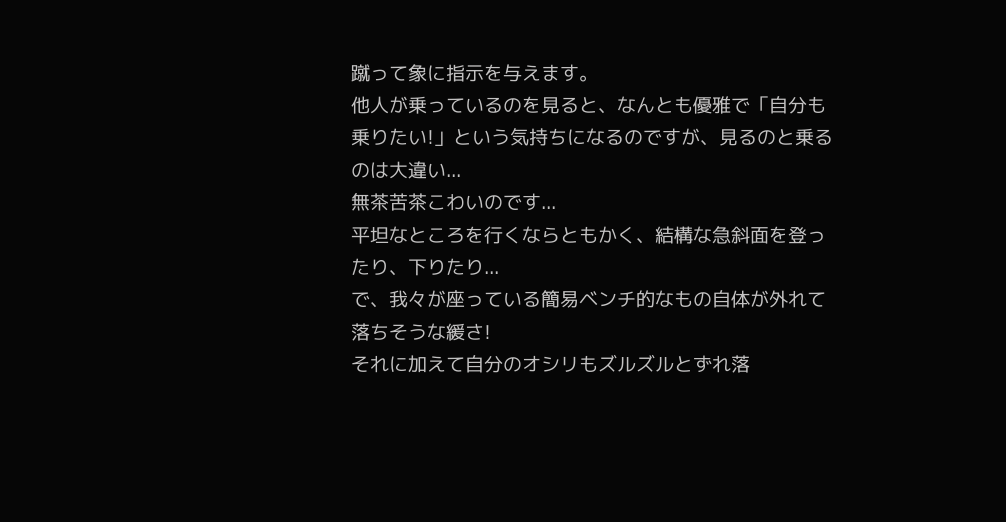蹴って象に指示を与えます。
他人が乗っているのを見ると、なんとも優雅で「自分も乗りたい!」という気持ちになるのですが、見るのと乗るのは大違い...
無茶苦茶こわいのです...
平坦なところを行くならともかく、結構な急斜面を登ったり、下りたり...
で、我々が座っている簡易ベンチ的なもの自体が外れて落ちそうな緩さ!
それに加えて自分のオシリもズルズルとずれ落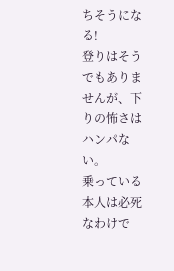ちそうになる!
登りはそうでもありませんが、下りの怖さはハンパない。
乗っている本人は必死なわけで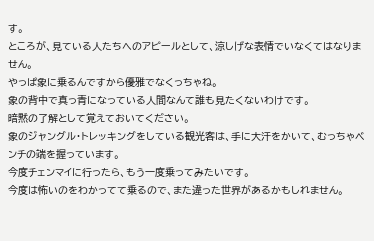す。
ところが、見ている人たちへのアピールとして、涼しげな表情でいなくてはなりません。
やっぱ象に乗るんですから優雅でなくっちゃね。
象の背中で真っ青になっている人間なんて誰も見たくないわけです。
暗黙の了解として覚えておいてください。
象のジャングル・トレッキングをしている観光客は、手に大汗をかいて、むっちゃベンチの端を握っています。
今度チェンマイに行ったら、もう一度乗ってみたいです。
今度は怖いのをわかってて乗るので、また違った世界があるかもしれません。